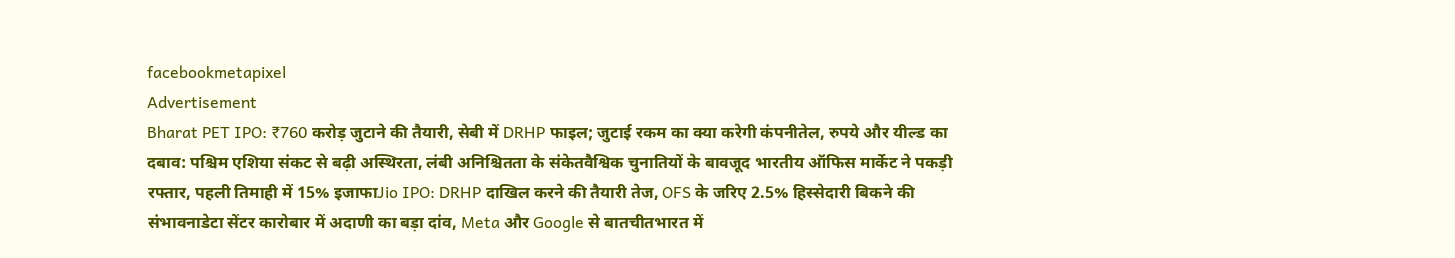facebookmetapixel
Advertisement
Bharat PET IPO: ₹760 करोड़ जुटाने की तैयारी, सेबी में DRHP फाइल; जुटाई रकम का क्या करेगी कंपनीतेल, रुपये और यील्ड का दबाव: पश्चिम एशिया संकट से बढ़ी अस्थिरता, लंबी अनिश्चितता के संकेतवैश्विक चुनातियों के बावजूद भारतीय ऑफिस मार्केट ने पकड़ी रफ्तार, पहली तिमाही में 15% इजाफाJio IPO: DRHP दाखिल करने की तैयारी तेज, OFS के जरिए 2.5% हिस्सेदारी बिकने की संभावनाडेटा सेंटर कारोबार में अदाणी का बड़ा दांव, Meta और Google से बातचीतभारत में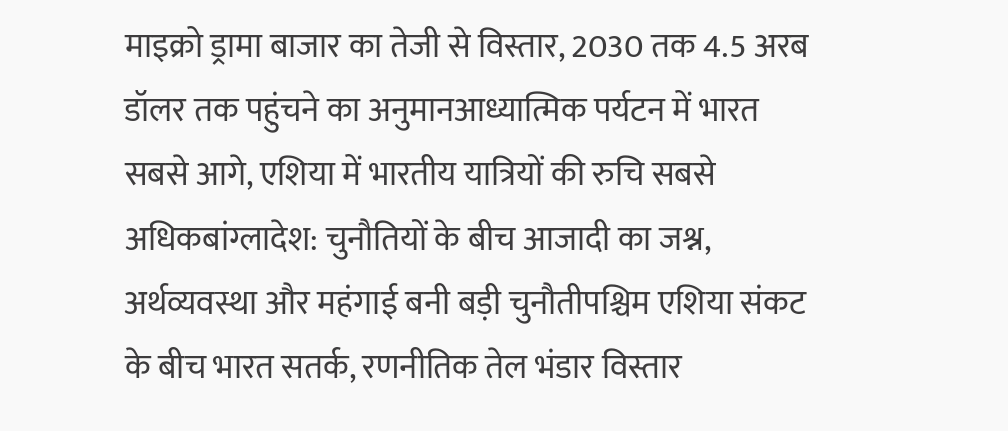माइक्रो ड्रामा बाजार का तेजी से विस्तार, 2030 तक 4.5 अरब डॉलर तक पहुंचने का अनुमानआध्यात्मिक पर्यटन में भारत सबसे आगे, एशिया में भारतीय यात्रियों की रुचि सबसे अधिकबांग्लादेश: चुनौतियों के बीच आजादी का जश्न, अर्थव्यवस्था और महंगाई बनी बड़ी चुनौतीपश्चिम एशिया संकट के बीच भारत सतर्क, रणनीतिक तेल भंडार विस्तार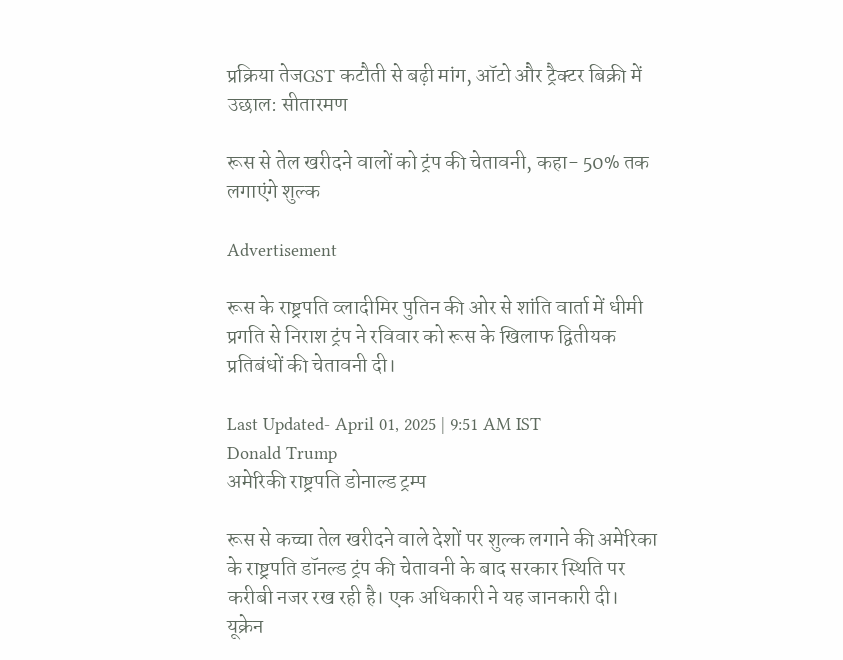प्रक्रिया तेजGST कटौती से बढ़ी मांग, ऑटो और ट्रैक्टर बिक्री में उछाल: सीतारमण

रूस से तेल खरीदने वालों को ट्रंप की चेतावनी, कहा- 50% तक लगाएंगे शुल्क

Advertisement

रूस के राष्ट्रपति व्लादीमिर पुतिन की ओर से शांति वार्ता में धीमी प्रगति से निराश ट्रंप ने रविवार को रूस के खिलाफ द्वितीयक प्रतिबंधों की चेतावनी दी।

Last Updated- April 01, 2025 | 9:51 AM IST
Donald Trump
अमेरिकी राष्ट्रपति डोनाल्ड ट्रम्प

रूस से कच्चा तेल खरीदने वाले देशों पर शुल्क लगाने की अमेरिका के राष्ट्रपति डॉनल्ड ट्रंप की चेतावनी के बाद सरकार स्थिति पर करीबी नजर रख रही है। एक अधिकारी ने यह जानकारी दी। यूक्रेन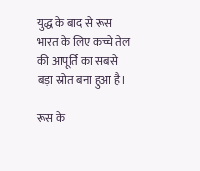युद्ध के बाद से रूस भारत के लिए कच्चे तेल की आपूर्ति का सबसे बड़ा स्रोत बना हुआ है।

रूस के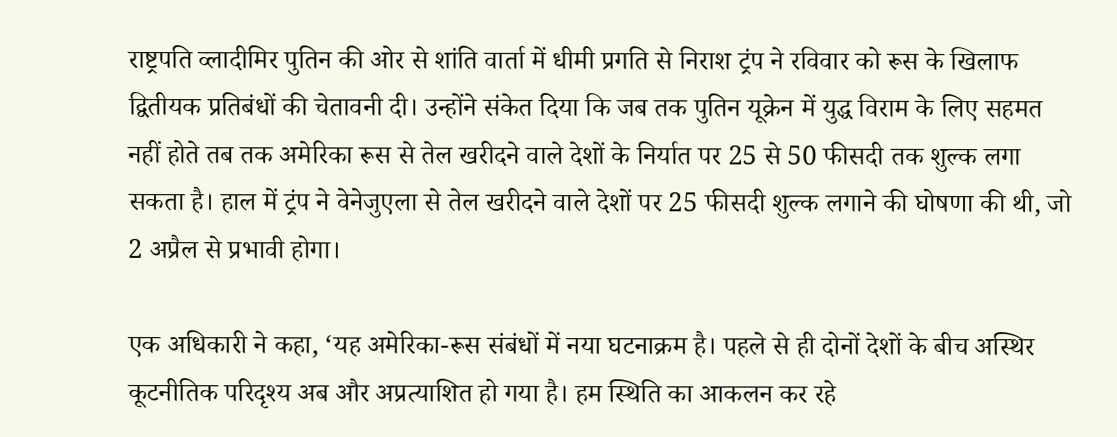राष्ट्रपति व्लादीमिर पुतिन की ओर से शांति वार्ता में धीमी प्रगति से निराश ट्रंप ने रविवार को रूस के खिलाफ द्वितीयक प्रतिबंधों की चेतावनी दी। उन्होंने संकेत दिया कि जब तक पुतिन यूक्रेन में युद्ध विराम के लिए सहमत नहीं होते तब तक अमेरिका रूस से तेल खरीदने वाले देशों के निर्यात पर 25 से 50 फीसदी तक शुल्क लगा सकता है। हाल में ट्रंप ने वेनेजुएला से तेल खरीदने वाले देशों पर 25 फीसदी शुल्क लगाने की घोषणा की थी, जो 2 अप्रैल से प्रभावी होगा।

एक अधिकारी ने कहा, ‘यह अमेरिका-रूस संबंधों में नया घटनाक्रम है। पहले से ही दोनों देशों के बीच अस्थिर कूटनीतिक परिदृश्य अब और अप्रत्याशित हो गया है। हम स्थिति का आकलन कर रहे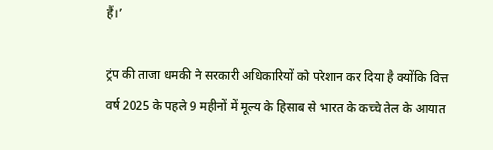हैं।’

ट्रंप की ताजा धमकी ने सरकारी अधिकारियों को परेशान कर दिया है क्योंकि वित्त वर्ष 2025 के पहले 9 महीनों में मूल्य के हिसाब से भारत के कच्चे तेल के आयात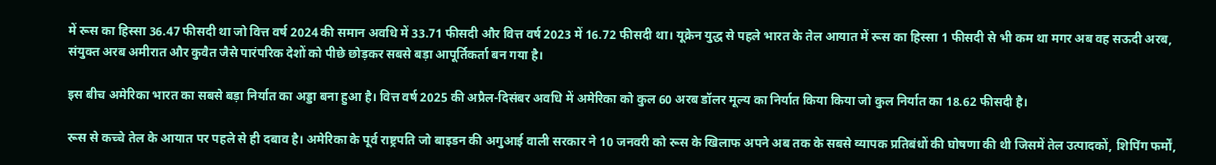में रूस का हिस्सा 36.47 फीसदी था जो वित्त वर्ष 2024 की समान अवधि में 33.71 फीसदी और वित्त वर्ष 2023 में 16.72 फीसदी था। यूक्रेन युद्ध से पहले भारत के तेल आयात में रूस का हिस्सा 1 फीसदी से भी कम था मगर अब वह सऊदी अरब, संयुक्त अरब अमीरात और कुवैत जैसे पारंपरिक देशों को पीछे छोड़कर सबसे बड़ा आपूर्तिकर्ता बन गया है।

इस बीच अमेरिका भारत का सबसे बड़ा निर्यात का अड्डा बना हुआ है। वित्त वर्ष 2025 की अप्रैल-दिसंबर अवधि में अमेरिका को कुल 60 अरब डॉलर मूल्य का निर्यात किया किया जो कुल निर्यात का 18.62 फीसदी है।

रूस से कच्चे तेल के आयात पर पहले से ही दबाव है। अमेरिका के पूर्व राष्ट्रपति जो बाइडन की अगुआई वाली सरकार ने 10 जनवरी को रूस के खिलाफ अपने अब तक के सबसे व्यापक प्रतिबंधों की घोषणा की थी जिसमें तेल उत्पादकों, शिपिंग फर्मों,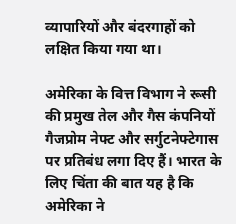व्यापारियों और बंदरगाहों को लक्षित किया गया था।

अमेरिका के वित्त विभाग ने रूसी की प्रमुख तेल और गैस कंपनियों गैजप्रोम नेफ्ट और सर्गुटनेफ्टेगास पर प्रतिबंध लगा दिए हैं। भारत के लिए चिंता की बात यह है कि अमेरिका ने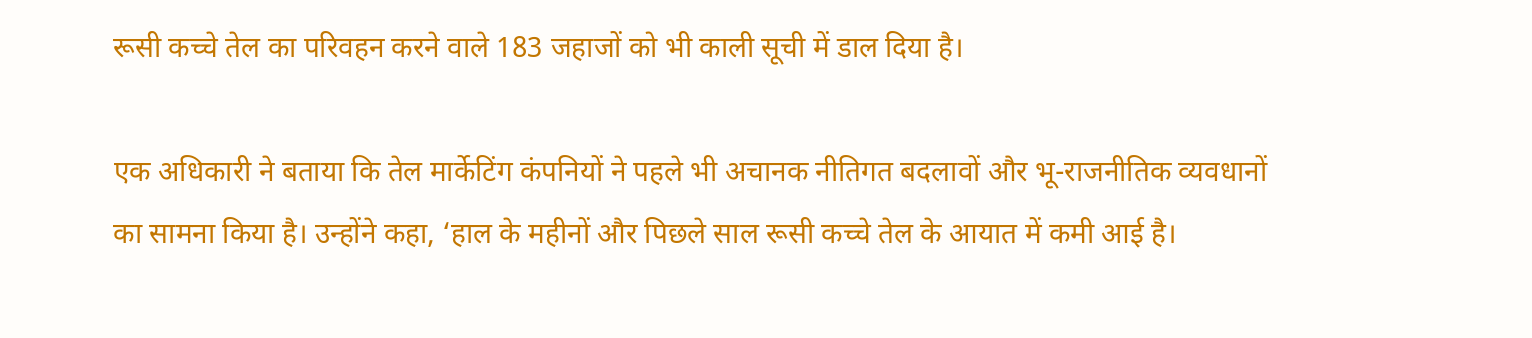रूसी कच्चे तेल का परिवहन करने वाले 183 जहाजों को भी काली सूची में डाल दिया है।

एक अधिकारी ने बताया कि तेल मार्केटिंग कंपनियों ने पहले भी अचानक नीतिगत बदलावों और भू-राजनीतिक व्यवधानों का सामना किया है। उन्होंने कहा, ‘हाल के महीनों और पिछले साल रूसी कच्चे तेल के आयात में कमी आई है।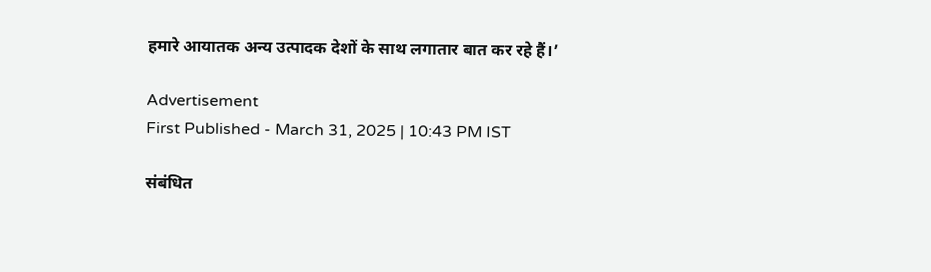हमारे आयातक अन्य उत्पादक देशों के साथ लगातार बात कर रहे हैं।’

Advertisement
First Published - March 31, 2025 | 10:43 PM IST

संबंधित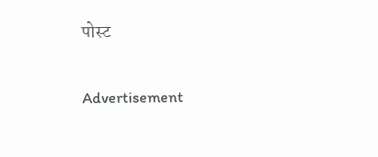पोस्ट

Advertisement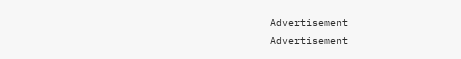Advertisement
Advertisement